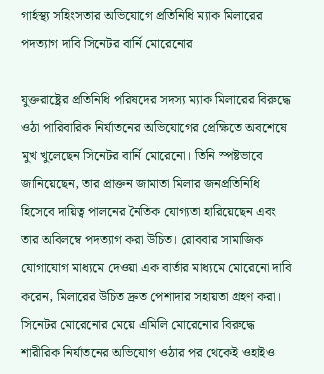গার্হস্থ্য সহিংসতার অভিযোগে প্রতিনিধি ম্যাক মিলারের পদত্যাগ দাবি সিনেটর বার্নি মোরেনোর

যুক্তরাষ্ট্রের প্রতিনিধি পরিষদের সদস্য ম্যাক মিলারের বিরুদ্ধে ওঠা পারিবারিক নির্যাতনের অভিযোগের প্রেক্ষিতে অবশেষে মুখ খুলেছেন সিনেটর বার্নি মোরেনো। তিনি স্পষ্টভাবে জানিয়েছেন, তার প্রাক্তন জামাতা মিলার জনপ্রতিনিধি হিসেবে দায়িত্ব পালনের নৈতিক যোগ্যতা হারিয়েছেন এবং তার অবিলম্বে পদত্যাগ করা উচিত। রোববার সামাজিক যোগাযোগ মাধ্যমে দেওয়া এক বার্তার মাধ্যমে মোরেনো দাবি করেন, মিলারের উচিত দ্রুত পেশাদার সহায়তা গ্রহণ করা।
সিনেটর মোরেনোর মেয়ে এমিলি মোরেনোর বিরুদ্ধে শারীরিক নির্যাতনের অভিযোগ ওঠার পর থেকেই ওহাইও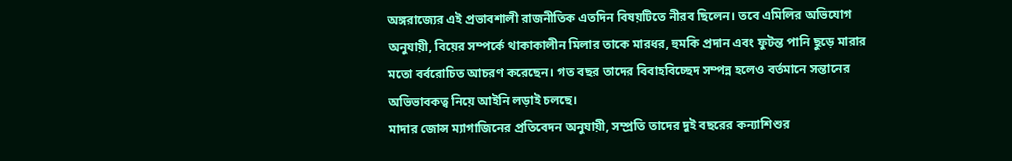অঙ্গরাজ্যের এই প্রভাবশালী রাজনীতিক এতদিন বিষয়টিতে নীরব ছিলেন। তবে এমিলির অভিযোগ অনুযায়ী, বিয়ের সম্পর্কে থাকাকালীন মিলার তাকে মারধর, হুমকি প্রদান এবং ফুটন্ত পানি ছুড়ে মারার মতো বর্বরোচিত আচরণ করেছেন। গত বছর তাদের বিবাহবিচ্ছেদ সম্পন্ন হলেও বর্তমানে সন্তানের অভিভাবকত্ব নিয়ে আইনি লড়াই চলছে।
মাদার জোন্স ম্যাগাজিনের প্রতিবেদন অনুযায়ী, সম্প্রতি তাদের দুই বছরের কন্যাশিশুর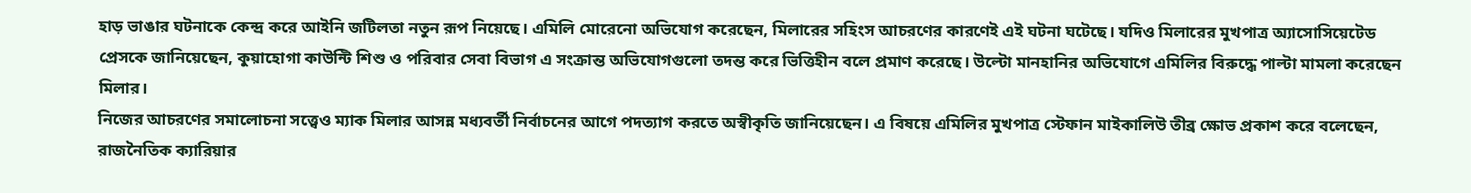হাড় ভাঙার ঘটনাকে কেন্দ্র করে আইনি জটিলতা নতুন রূপ নিয়েছে। এমিলি মোরেনো অভিযোগ করেছেন, মিলারের সহিংস আচরণের কারণেই এই ঘটনা ঘটেছে। যদিও মিলারের মুখপাত্র অ্যাসোসিয়েটেড প্রেসকে জানিয়েছেন, কুয়াহোগা কাউন্টি শিশু ও পরিবার সেবা বিভাগ এ সংক্রান্ত অভিযোগগুলো তদন্ত করে ভিত্তিহীন বলে প্রমাণ করেছে। উল্টো মানহানির অভিযোগে এমিলির বিরুদ্ধে পাল্টা মামলা করেছেন মিলার।
নিজের আচরণের সমালোচনা সত্ত্বেও ম্যাক মিলার আসন্ন মধ্যবর্তী নির্বাচনের আগে পদত্যাগ করতে অস্বীকৃতি জানিয়েছেন। এ বিষয়ে এমিলির মুখপাত্র স্টেফান মাইকালিউ তীব্র ক্ষোভ প্রকাশ করে বলেছেন, রাজনৈতিক ক্যারিয়ার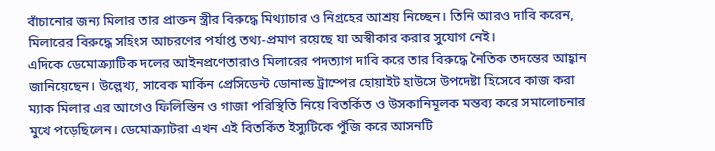বাঁচানোর জন্য মিলার তার প্রাক্তন স্ত্রীর বিরুদ্ধে মিথ্যাচার ও নিগ্রহের আশ্রয় নিচ্ছেন। তিনি আরও দাবি করেন, মিলারের বিরুদ্ধে সহিংস আচরণের পর্যাপ্ত তথ্য-প্রমাণ রয়েছে যা অস্বীকার করার সুযোগ নেই।
এদিকে ডেমোক্র্যাটিক দলের আইনপ্রণেতারাও মিলারের পদত্যাগ দাবি করে তার বিরুদ্ধে নৈতিক তদন্তের আহ্বান জানিয়েছেন। উল্লেখ্য, সাবেক মার্কিন প্রেসিডেন্ট ডোনাল্ড ট্রাম্পের হোয়াইট হাউসে উপদেষ্টা হিসেবে কাজ করা ম্যাক মিলার এর আগেও ফিলিস্তিন ও গাজা পরিস্থিতি নিয়ে বিতর্কিত ও উসকানিমূলক মন্তব্য করে সমালোচনার মুখে পড়েছিলেন। ডেমোক্র্যাটরা এখন এই বিতর্কিত ইস্যুটিকে পুঁজি করে আসনটি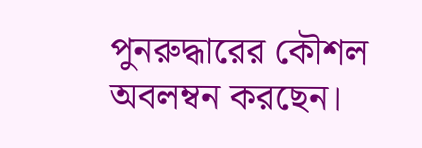পুনরুদ্ধারের কৌশল অবলম্বন করছেন।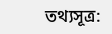তথ্যসূত্র: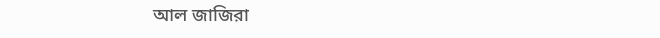আল জাজিরা